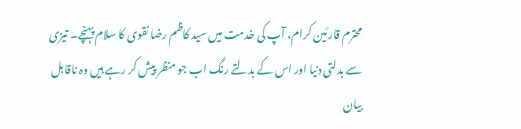محترم قارئین کرام، آپ کی خدمت میں سید کاظم رضا نقوی کا سلام پہنچے۔ تیزی سے بدلتی دنیا اور اس کے بدلتے رنگ اب جو منظر پیش کر رہے ہیں وہ ناقابل بیان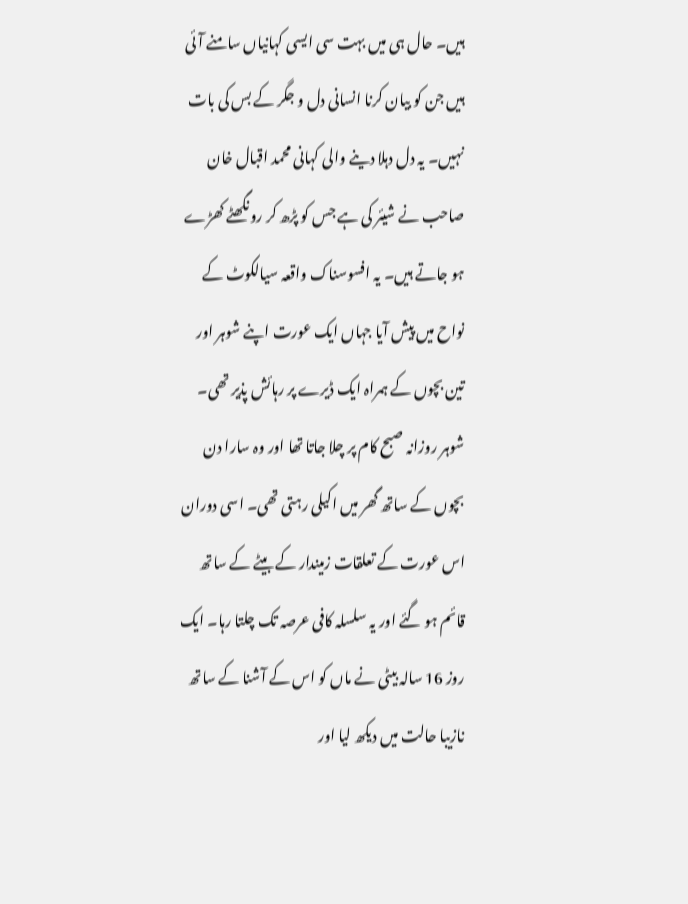ہیں۔ حال ہی میں بہت سی ایسی کہانیاں سامنے آئی ہیں جن کو بیان کرنا انسانی دل و جگر کے بس کی بات نہیں۔ یہ دل دہلا دینے والی کہانی محمد اقبال خان صاحب نے شیئر کی ہے جس کو پڑھ کر رونگھٹے کھڑے ہو جاتے ہیں۔ یہ افسوسناک واقعہ سیالکوٹ کے نواح میں پیش آیا جہاں ایک عورت اپنے شوہر اور تین بچوں کے ہمراہ ایک ڈیرے پر رہائش پذیر تھی۔ شوہر روزانہ صبح کام پر چلا جاتا تھا اور وہ سارا دن بچوں کے ساتھ گھر میں اکیلی رہتی تھی۔ اسی دوران اس عورت کے تعلقات زمیندار کے بیٹے کے ساتھ قائم ہو گئے اور یہ سلسلہ کافی عرصہ تک چلتا رہا۔ ایک روز 16 سالہ بیٹی نے ماں کو اس کے آشنا کے ساتھ نازیبا حالت میں دیکھ لیا اور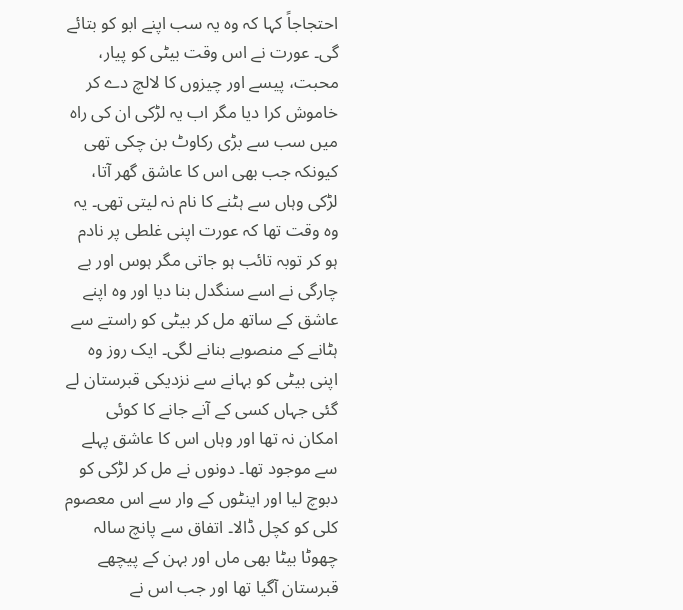احتجاجاً کہا کہ وہ یہ سب اپنے ابو کو بتائے گی۔ عورت نے اس وقت بیٹی کو پیار، محبت، پیسے اور چیزوں کا لالچ دے کر خاموش کرا دیا مگر اب یہ لڑکی ان کی راہ میں سب سے بڑی رکاوٹ بن چکی تھی کیونکہ جب بھی اس کا عاشق گھر آتا، لڑکی وہاں سے ہٹنے کا نام نہ لیتی تھی۔ یہ وہ وقت تھا کہ عورت اپنی غلطی پر نادم ہو کر توبہ تائب ہو جاتی مگر ہوس اور بے چارگی نے اسے سنگدل بنا دیا اور وہ اپنے عاشق کے ساتھ مل کر بیٹی کو راستے سے ہٹانے کے منصوبے بنانے لگی۔ ایک روز وہ اپنی بیٹی کو بہانے سے نزدیکی قبرستان لے گئی جہاں کسی کے آنے جانے کا کوئی امکان نہ تھا اور وہاں اس کا عاشق پہلے سے موجود تھا۔ دونوں نے مل کر لڑکی کو دبوچ لیا اور اینٹوں کے وار سے اس معصوم کلی کو کچل ڈالا۔ اتفاق سے پانچ سالہ چھوٹا بیٹا بھی ماں اور بہن کے پیچھے قبرستان آگیا تھا اور جب اس نے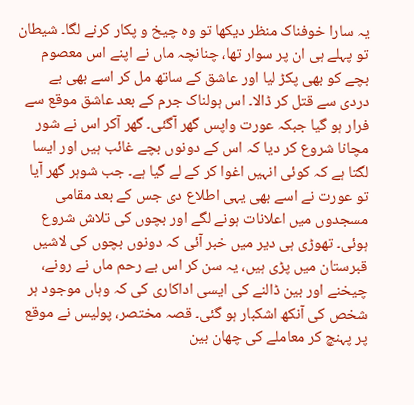یہ سارا خوفناک منظر دیکھا تو وہ چیخ و پکار کرنے لگا۔ شیطان تو پہلے ہی ان پر سوار تھا، چنانچہ ماں نے اپنے اس معصوم بچے کو بھی پکڑ لیا اور عاشق کے ساتھ مل کر اسے بھی بے دردی سے قتل کر ڈالا۔ اس ہولناک جرم کے بعد عاشق موقع سے فرار ہو گیا جبکہ عورت واپس گھر آگئی۔ گھر آکر اس نے شور مچانا شروع کر دیا کہ اس کے دونوں بچے غائب ہیں اور ایسا لگتا ہے کہ کوئی انہیں اغوا کر کے لے گیا ہے۔ جب شوہر گھر آیا تو عورت نے اسے بھی یہی اطلاع دی جس کے بعد مقامی مسجدوں میں اعلانات ہونے لگے اور بچوں کی تلاش شروع ہوئی۔ تھوڑی ہی دیر میں خبر آئی کہ دونوں بچوں کی لاشیں قبرستان میں پڑی ہیں، یہ سن کر اس بے رحم ماں نے رونے، چیخنے اور بین ڈالنے کی ایسی اداکاری کی کہ وہاں موجود ہر شخص کی آنکھ اشکبار ہو گئی۔ قصہ مختصر، پولیس نے موقع پر پہنچ کر معاملے کی چھان بین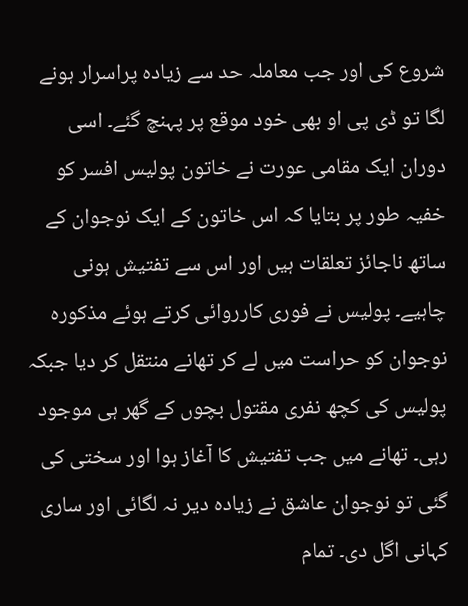شروع کی اور جب معاملہ حد سے زیادہ پراسرار ہونے لگا تو ڈی پی او بھی خود موقع پر پہنچ گئے۔ اسی دوران ایک مقامی عورت نے خاتون پولیس افسر کو خفیہ طور پر بتایا کہ اس خاتون کے ایک نوجوان کے ساتھ ناجائز تعلقات ہیں اور اس سے تفتیش ہونی چاہیے۔ پولیس نے فوری کارروائی کرتے ہوئے مذکورہ نوجوان کو حراست میں لے کر تھانے منتقل کر دیا جبکہ پولیس کی کچھ نفری مقتول بچوں کے گھر ہی موجود رہی۔ تھانے میں جب تفتیش کا آغاز ہوا اور سختی کی گئی تو نوجوان عاشق نے زیادہ دیر نہ لگائی اور ساری کہانی اگل دی۔ تمام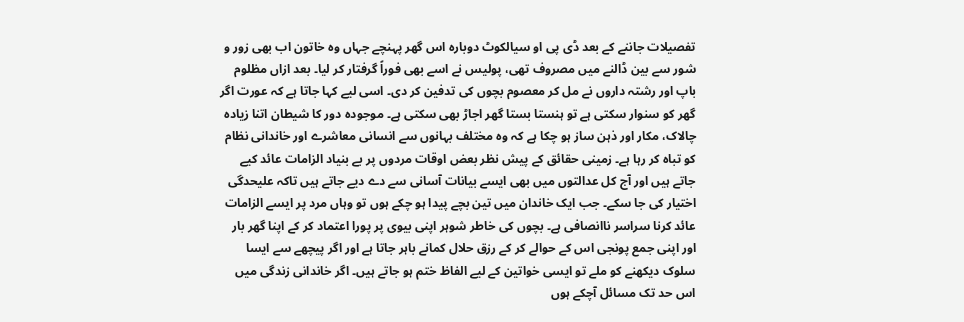تفصیلات جاننے کے بعد ڈی پی او سیالکوٹ دوبارہ اس گھر پہنچے جہاں وہ خاتون اب بھی زور و شور سے بین ڈالنے میں مصروف تھی، پولیس نے اسے بھی فوراً گرفتار کر لیا۔ بعد ازاں مظلوم باپ اور رشتہ داروں نے مل کر معصوم بچوں کی تدفین کر دی۔ اسی لیے کہا جاتا ہے کہ عورت اگر گھر کو سنوار سکتی ہے تو ہنستا بستا گھر اجاڑ بھی سکتی ہے۔ موجودہ دور کا شیطان اتنا زیادہ چالاک، مکار اور ذہن ساز ہو چکا ہے کہ وہ مختلف بہانوں سے انسانی معاشرے اور خاندانی نظام کو تباہ کر رہا ہے۔ زمینی حقائق کے پیش نظر بعض اوقات مردوں پر بے بنیاد الزامات عائد کیے جاتے ہیں اور آج کل عدالتوں میں بھی ایسے بیانات آسانی سے دے دیے جاتے ہیں تاکہ علیحدگی اختیار کی جا سکے۔ جب ایک خاندان میں تین بچے پیدا ہو چکے ہوں تو وہاں مرد پر ایسے الزامات عائد کرنا سراسر ناانصافی ہے۔ بچوں کی خاطر شوہر اپنی بیوی پر پورا اعتماد کر کے اپنا گھر بار اور اپنی جمع پونجی اس کے حوالے کر کے رزق حلال کمانے باہر جاتا ہے اور اگر پیچھے سے ایسا سلوک دیکھنے کو ملے تو ایسی خواتین کے لیے الفاظ ختم ہو جاتے ہیں۔ اگر خاندانی زندگی میں اس حد تک مسائل آچکے ہوں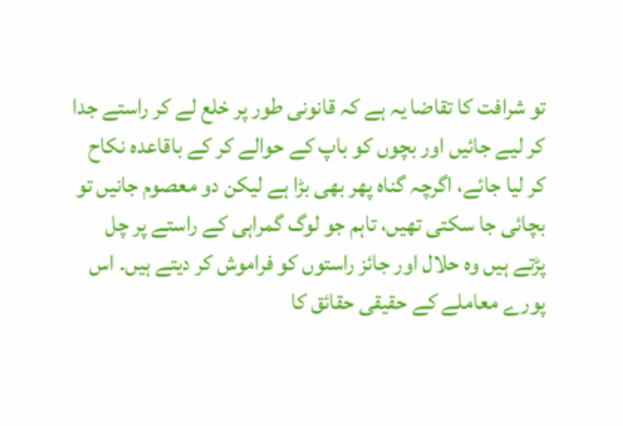تو شرافت کا تقاضا یہ ہے کہ قانونی طور پر خلع لے کر راستے جدا کر لیے جائیں اور بچوں کو باپ کے حوالے کر کے باقاعدہ نکاح کر لیا جائے، اگرچہ گناہ پھر بھی بڑا ہے لیکن دو معصوم جانیں تو بچائی جا سکتی تھیں، تاہم جو لوگ گمراہی کے راستے پر چل پڑتے ہیں وہ حلال اور جائز راستوں کو فراموش کر دیتے ہیں۔ اس پورے معاملے کے حقیقی حقائق کا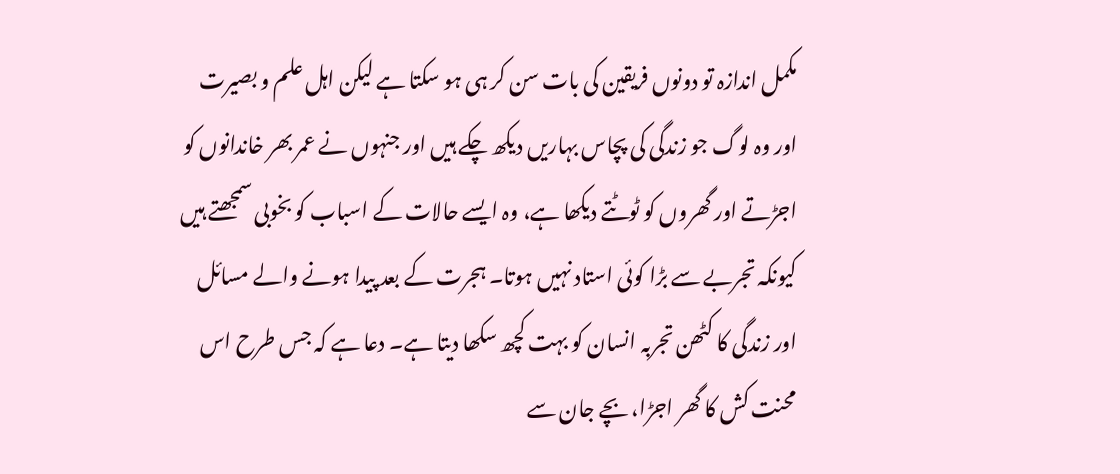مکمل اندازہ تو دونوں فریقین کی بات سن کر ہی ہو سکتا ہے لیکن اہل علم و بصیرت اور وہ لوگ جو زندگی کی پچاس بہاریں دیکھ چکے ہیں اور جنہوں نے عمر بھر خاندانوں کو اجڑتے اور گھروں کو ٹوٹتے دیکھا ہے، وہ ایسے حالات کے اسباب کو بخوبی سمجھتے ہیں کیونکہ تجربے سے بڑا کوئی استاد نہیں ہوتا۔ ہجرت کے بعد پیدا ہونے والے مسائل اور زندگی کا کٹھن تجربہ انسان کو بہت کچھ سکھا دیتا ہے۔ دعا ہے کہ جس طرح اس محنت کش کا گھر اجڑا، بچے جان سے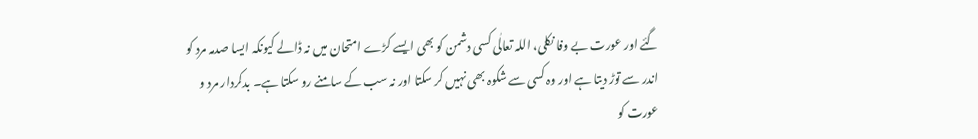گئے اور عورت بے وفا نکلی، اللہ تعالٰی کسی دشمن کو بھی ایسے کڑے امتحان میں نہ ڈالے کیونکہ ایسا صدمہ مرد کو اندر سے توڑ دیتا ہے اور وہ کسی سے شکوہ بھی نہیں کر سکتا اور نہ سب کے سامنے رو سکتا ہے۔ بدکردار مرد و عورت کو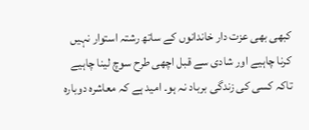کبھی بھی عزت دار خاندانوں کے ساتھ رشتہ استوار نہیں کرنا چاہیے اور شادی سے قبل اچھی طرح سوچ لینا چاہیے تاکہ کسی کی زندگی برباد نہ ہو۔ امید ہے کہ معاشرہ دوبارہ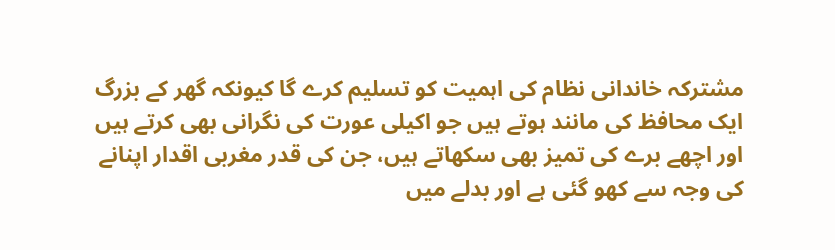مشترکہ خاندانی نظام کی اہمیت کو تسلیم کرے گا کیونکہ گھر کے بزرگ ایک محافظ کی مانند ہوتے ہیں جو اکیلی عورت کی نگرانی بھی کرتے ہیں اور اچھے برے کی تمیز بھی سکھاتے ہیں، جن کی قدر مغربی اقدار اپنانے کی وجہ سے کھو گئی ہے اور بدلے میں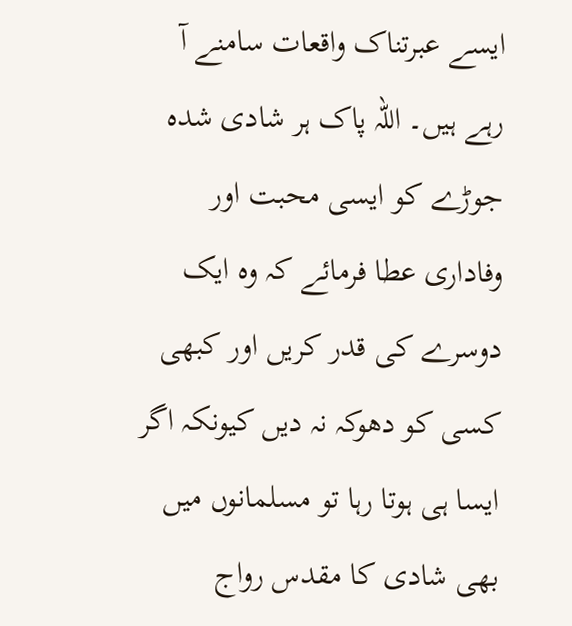ایسے عبرتناک واقعات سامنے آ رہے ہیں۔ اللہ پاک ہر شادی شدہ جوڑے کو ایسی محبت اور وفاداری عطا فرمائے کہ وہ ایک دوسرے کی قدر کریں اور کبھی کسی کو دھوکہ نہ دیں کیونکہ اگر ایسا ہی ہوتا رہا تو مسلمانوں میں بھی شادی کا مقدس رواج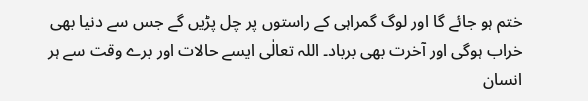ختم ہو جائے گا اور لوگ گمراہی کے راستوں پر چل پڑیں گے جس سے دنیا بھی خراب ہوگی اور آخرت بھی برباد۔ اللہ تعالٰی ایسے حالات اور برے وقت سے ہر انسان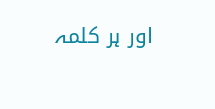اور ہر کلمہ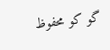گو کو محفوظ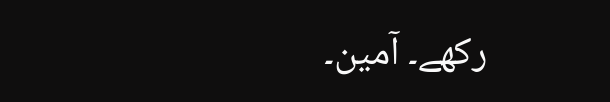رکھے۔ آمین۔